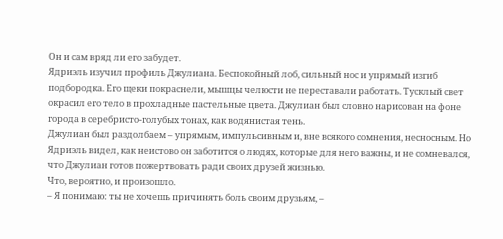Он и сам вряд ли его забудет.
Ядриэль изучил профиль Джулиана. Беспокойный лоб, сильный нос и упрямый изгиб подбородка. Его щеки покраснели, мышцы челюсти не переставали работать. Тусклый свет окрасил его тело в прохладные пастельные цвета. Джулиан был словно нарисован на фоне города в серебристо-голубых тонах, как водянистая тень.
Джулиан был раздолбаем – упрямым, импульсивным и, вне всякого сомнения, несносным. Но Ядриэль видел, как неистово он заботится о людях, которые для него важны, и не сомневался, что Джулиан готов пожертвовать ради своих друзей жизнью.
Что, вероятно, и произошло.
– Я понимаю: ты не хочешь причинять боль своим друзьям, –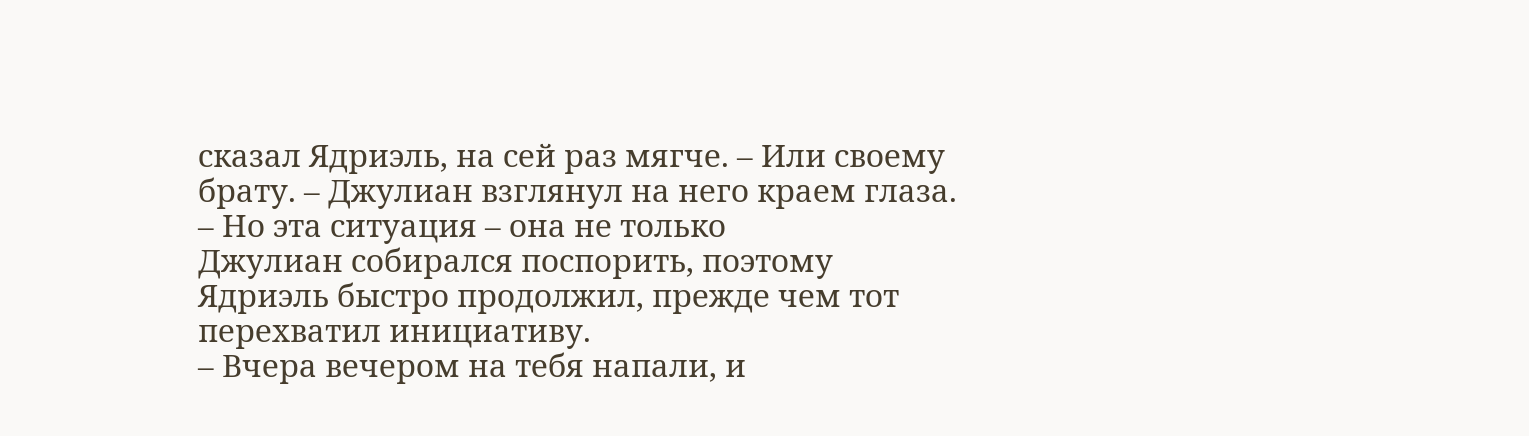сказал Ядриэль, на сей раз мягче. – Или своему брату. – Джулиан взглянул на него краем глаза. – Но эта ситуация – она не только
Джулиан собирался поспорить, поэтому Ядриэль быстро продолжил, прежде чем тот перехватил инициативу.
– Вчера вечером на тебя напали, и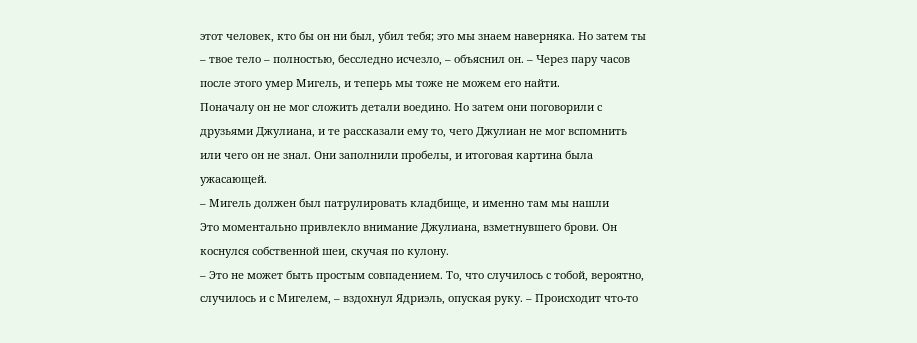этот человек, кто бы он ни был, убил тебя; это мы знаем наверняка. Но затем ты – твое тело – полностью, бесследно исчезло, – объяснил он. – Через пару часов после этого умер Мигель, и теперь мы тоже не можем его найти.
Поначалу он не мог сложить детали воедино. Но затем они поговорили с друзьями Джулиана, и те рассказали ему то, чего Джулиан не мог вспомнить или чего он не знал. Они заполнили пробелы, и итоговая картина была ужасающей.
– Мигель должен был патрулировать кладбище, и именно там мы нашли
Это моментально привлекло внимание Джулиана, взметнувшего брови. Он коснулся собственной шеи, скучая по кулону.
– Это не может быть простым совпадением. То, что случилось с тобой, вероятно, случилось и с Мигелем, – вздохнул Ядриэль, опуская руку. – Происходит что-то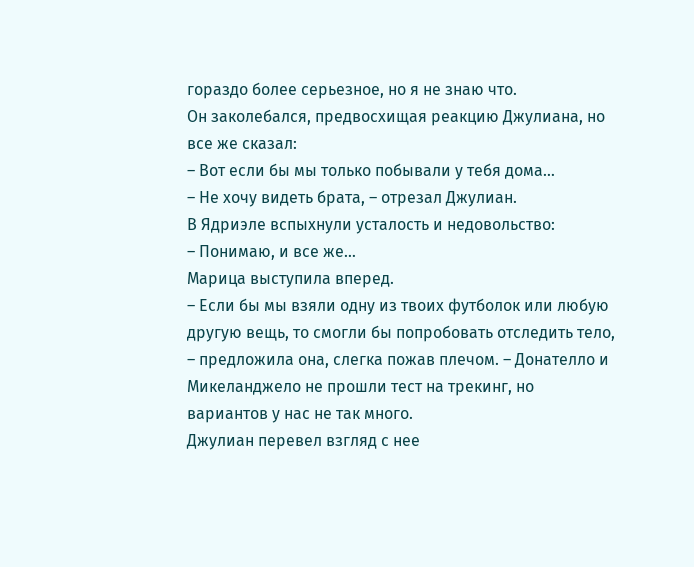гораздо более серьезное, но я не знаю что.
Он заколебался, предвосхищая реакцию Джулиана, но все же сказал:
– Вот если бы мы только побывали у тебя дома…
– Не хочу видеть брата, – отрезал Джулиан.
В Ядриэле вспыхнули усталость и недовольство:
– Понимаю, и все же…
Марица выступила вперед.
– Если бы мы взяли одну из твоих футболок или любую другую вещь, то смогли бы попробовать отследить тело, – предложила она, слегка пожав плечом. – Донателло и Микеланджело не прошли тест на трекинг, но вариантов у нас не так много.
Джулиан перевел взгляд с нее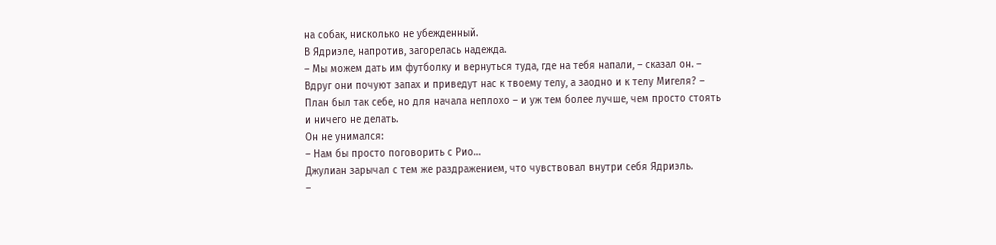на собак, нисколько не убежденный.
В Ядриэле, напротив, загорелась надежда.
– Мы можем дать им футболку и вернуться туда, где на тебя напали, – сказал он. – Вдруг они почуют запах и приведут нас к твоему телу, а заодно и к телу Мигеля? – План был так себе, но для начала неплохо – и уж тем более лучше, чем просто стоять и ничего не делать.
Он не унимался:
– Нам бы просто поговорить с Рио…
Джулиан зарычал с тем же раздражением, что чувствовал внутри себя Ядриэль.
–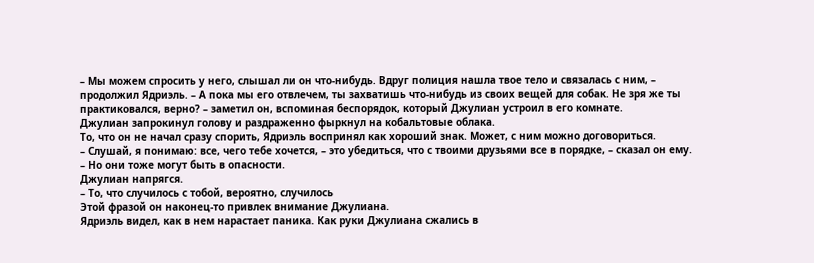– Мы можем спросить у него, слышал ли он что-нибудь. Вдруг полиция нашла твое тело и связалась с ним, – продолжил Ядриэль. – А пока мы его отвлечем, ты захватишь что-нибудь из своих вещей для собак. Не зря же ты практиковался, верно? – заметил он, вспоминая беспорядок, который Джулиан устроил в его комнате.
Джулиан запрокинул голову и раздраженно фыркнул на кобальтовые облака.
То, что он не начал сразу спорить, Ядриэль воспринял как хороший знак. Может, с ним можно договориться.
– Слушай, я понимаю: все, чего тебе хочется, – это убедиться, что с твоими друзьями все в порядке, – сказал он ему. – Но они тоже могут быть в опасности.
Джулиан напрягся.
– То, что случилось с тобой, вероятно, случилось
Этой фразой он наконец-то привлек внимание Джулиана.
Ядриэль видел, как в нем нарастает паника. Как руки Джулиана сжались в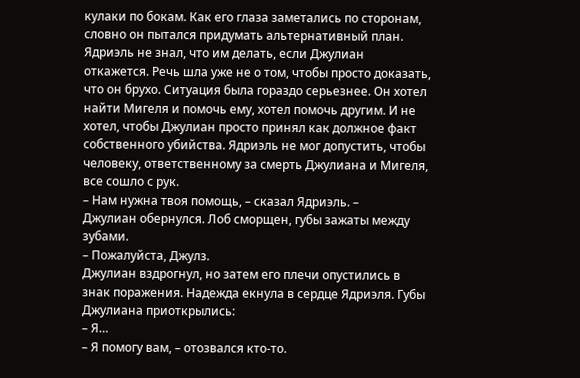кулаки по бокам. Как его глаза заметались по сторонам, словно он пытался придумать альтернативный план.
Ядриэль не знал, что им делать, если Джулиан откажется. Речь шла уже не о том, чтобы просто доказать, что он брухо. Ситуация была гораздо серьезнее. Он хотел найти Мигеля и помочь ему, хотел помочь другим. И не хотел, чтобы Джулиан просто принял как должное факт собственного убийства. Ядриэль не мог допустить, чтобы человеку, ответственному за смерть Джулиана и Мигеля, все сошло с рук.
– Нам нужна твоя помощь, – сказал Ядриэль. –
Джулиан обернулся. Лоб сморщен, губы зажаты между зубами.
– Пожалуйста, Джулз.
Джулиан вздрогнул, но затем его плечи опустились в знак поражения. Надежда екнула в сердце Ядриэля. Губы Джулиана приоткрылись:
– Я…
– Я помогу вам, – отозвался кто-то.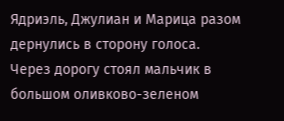Ядриэль, Джулиан и Марица разом дернулись в сторону голоса.
Через дорогу стоял мальчик в большом оливково-зеленом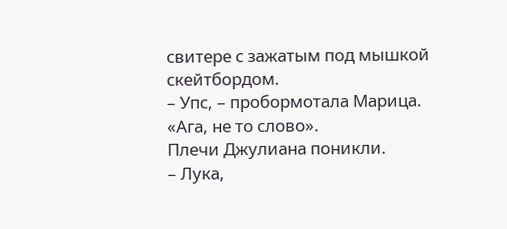свитере с зажатым под мышкой скейтбордом.
– Упс, – пробормотала Марица.
«Ага, не то слово».
Плечи Джулиана поникли.
– Лука,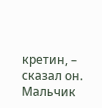кретин, – сказал он. Мальчик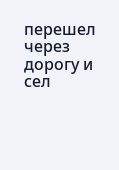перешел через дорогу и сел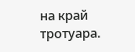на край тротуара.